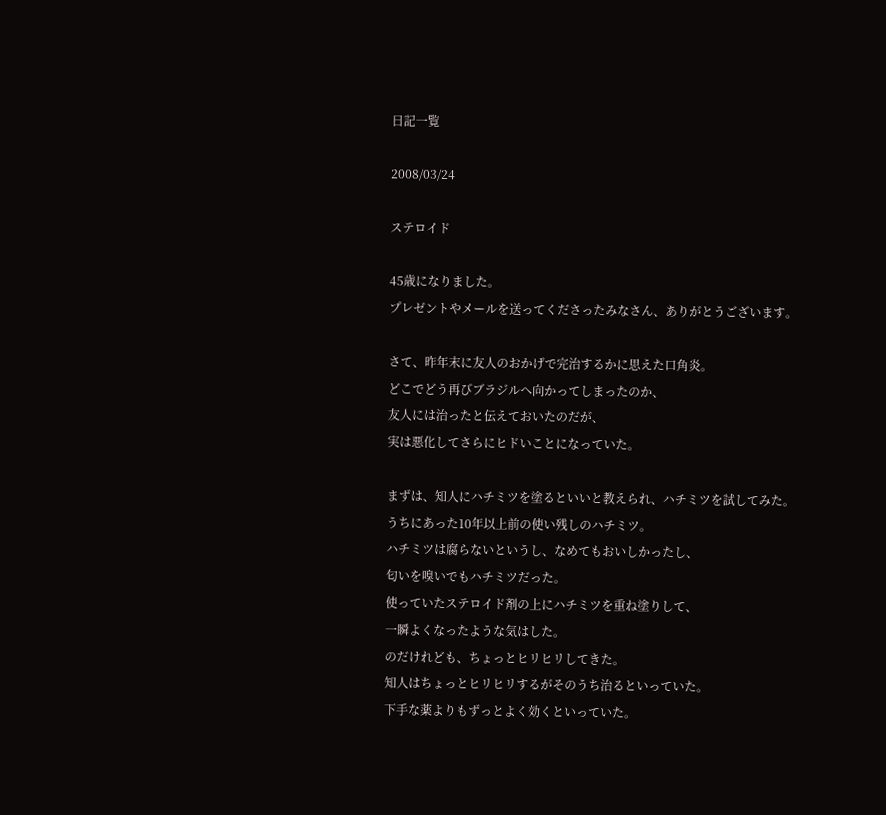日記一覧

2008/03/24

ステロイド

45歳になりました。
プレゼントやメールを送ってくださったみなさん、ありがとうございます。

さて、昨年末に友人のおかげで完治するかに思えた口角炎。
どこでどう再びブラジルへ向かってしまったのか、
友人には治ったと伝えておいたのだが、
実は悪化してさらにヒドいことになっていた。

まずは、知人にハチミツを塗るといいと教えられ、ハチミツを試してみた。
うちにあった10年以上前の使い残しのハチミツ。
ハチミツは腐らないというし、なめてもおいしかったし、
匂いを嗅いでもハチミツだった。
使っていたステロイド剤の上にハチミツを重ね塗りして、
一瞬よくなったような気はした。
のだけれども、ちょっとヒリヒリしてきた。
知人はちょっとヒリヒリするがそのうち治るといっていた。
下手な薬よりもずっとよく効くといっていた。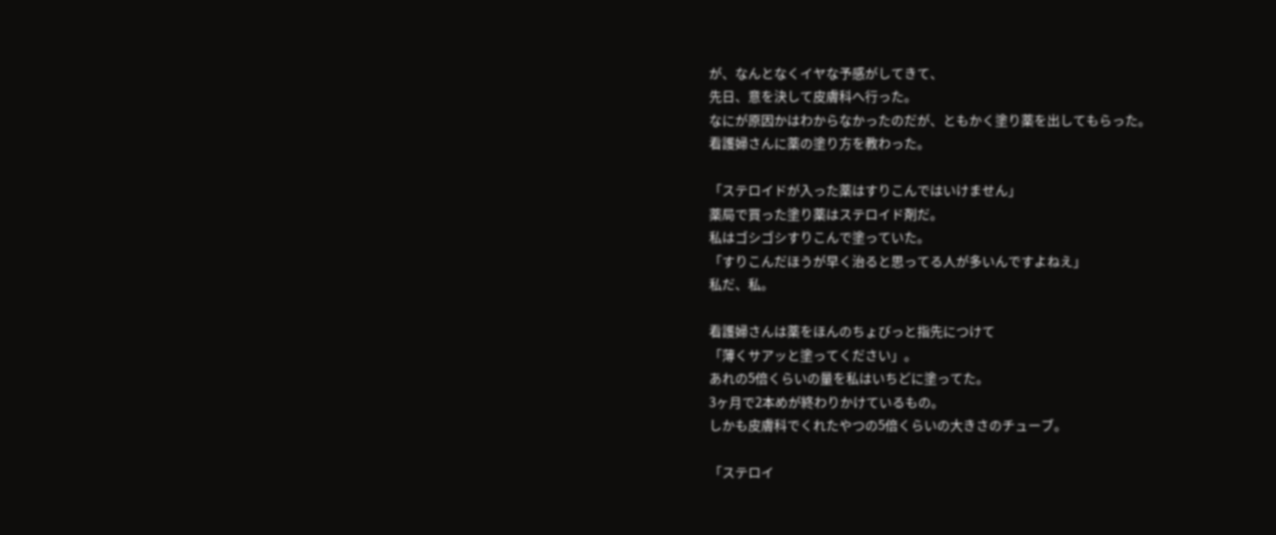が、なんとなくイヤな予感がしてきて、
先日、意を決して皮膚科へ行った。
なにが原因かはわからなかったのだが、ともかく塗り薬を出してもらった。
看護婦さんに薬の塗り方を教わった。

「ステロイドが入った薬はすりこんではいけません」
薬局で買った塗り薬はステロイド剤だ。
私はゴシゴシすりこんで塗っていた。
「すりこんだほうが早く治ると思ってる人が多いんですよねえ」
私だ、私。

看護婦さんは薬をほんのちょびっと指先につけて
「薄くサアッと塗ってください」。
あれの5倍くらいの量を私はいちどに塗ってた。
3ヶ月で2本めが終わりかけているもの。
しかも皮膚科でくれたやつの5倍くらいの大きさのチューブ。

「ステロイ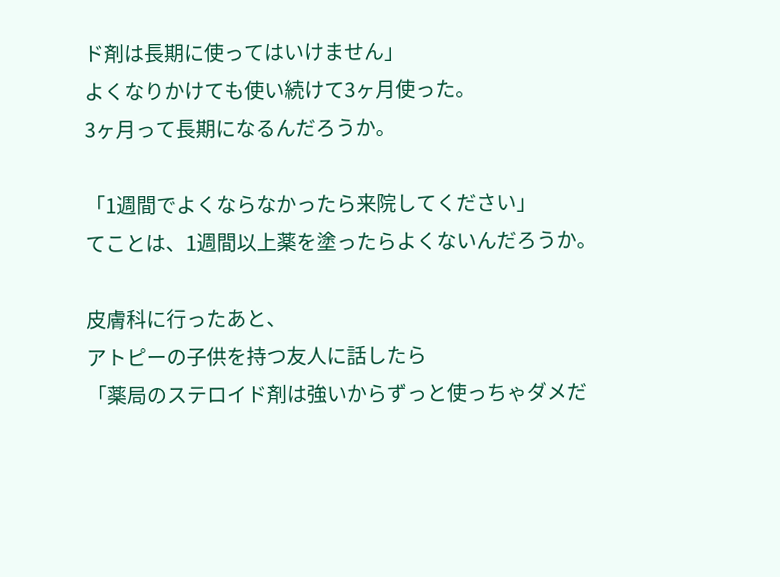ド剤は長期に使ってはいけません」
よくなりかけても使い続けて3ヶ月使った。
3ヶ月って長期になるんだろうか。

「1週間でよくならなかったら来院してください」
てことは、1週間以上薬を塗ったらよくないんだろうか。

皮膚科に行ったあと、
アトピーの子供を持つ友人に話したら
「薬局のステロイド剤は強いからずっと使っちゃダメだ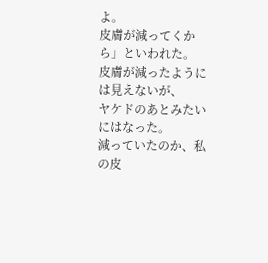よ。
皮膚が減ってくから」といわれた。
皮膚が減ったようには見えないが、
ヤケドのあとみたいにはなった。
減っていたのか、私の皮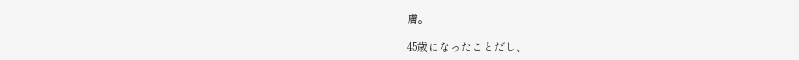膚。

45歳になったことだし、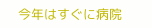今年はすぐに病院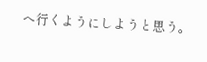へ行くようにしようと思う。